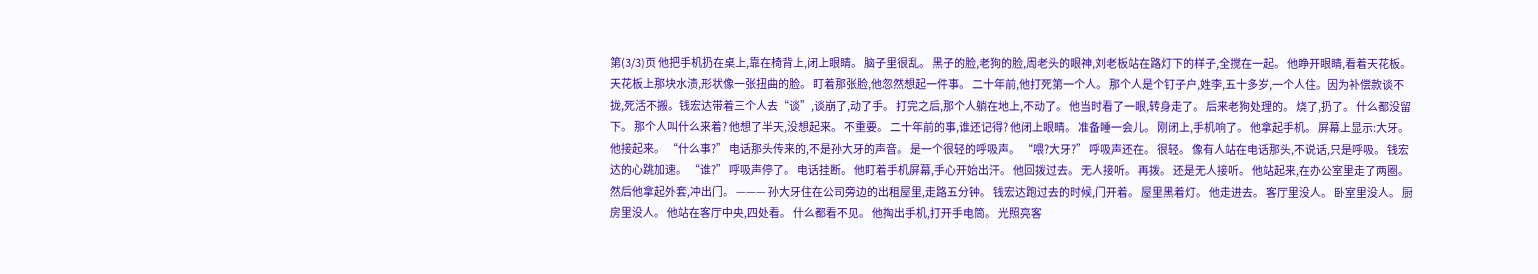第(3/3)页 他把手机扔在桌上,靠在椅背上,闭上眼睛。 脑子里很乱。 黑子的脸,老狗的脸,周老头的眼神,刘老板站在路灯下的样子,全搅在一起。 他睁开眼睛,看着天花板。 天花板上那块水渍,形状像一张扭曲的脸。 盯着那张脸,他忽然想起一件事。 二十年前,他打死第一个人。 那个人是个钉子户,姓李,五十多岁,一个人住。因为补偿款谈不拢,死活不搬。钱宏达带着三个人去“谈”,谈崩了,动了手。 打完之后,那个人躺在地上,不动了。 他当时看了一眼,转身走了。 后来老狗处理的。 烧了,扔了。 什么都没留下。 那个人叫什么来着? 他想了半天,没想起来。 不重要。 二十年前的事,谁还记得? 他闭上眼睛。 准备睡一会儿。 刚闭上,手机响了。 他拿起手机。 屏幕上显示:大牙。 他接起来。 “什么事?” 电话那头传来的,不是孙大牙的声音。 是一个很轻的呼吸声。 “喂?大牙?” 呼吸声还在。 很轻。 像有人站在电话那头,不说话,只是呼吸。 钱宏达的心跳加速。 “谁?” 呼吸声停了。 电话挂断。 他盯着手机屏幕,手心开始出汗。 他回拨过去。 无人接听。 再拨。 还是无人接听。 他站起来,在办公室里走了两圈。 然后他拿起外套,冲出门。 ——— 孙大牙住在公司旁边的出租屋里,走路五分钟。 钱宏达跑过去的时候,门开着。 屋里黑着灯。 他走进去。 客厅里没人。 卧室里没人。 厨房里没人。 他站在客厅中央,四处看。 什么都看不见。 他掏出手机,打开手电筒。 光照亮客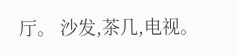厅。 沙发,茶几,电视。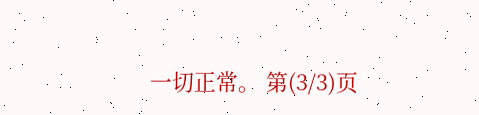一切正常。 第(3/3)页